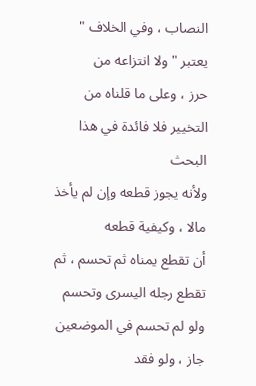النصاب ، وفي الخلاف " يعتبر " ولا انتزاعه من
حرز ، وعلى ما قلناه من التخيير فلا فائدة في هذا البحث
ولأنه يجوز قطعه وإن لم يأخذ مالا ، وكيفية قطعه
أن تقطع يمناه ثم تحسم ، ثم تقطع رجله اليسرى وتحسم
ولو لم تحسم في الموضعين جاز ، ولو فقد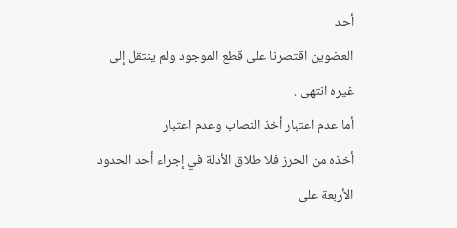أحد
العضوين اقتصرنا على قطع الموجود ولم ينتقل إلى
غيره انتهى .
أما عدم اعتبار أخذ النصاب وعدم اعتبار
أخذه من الحرز فلا طلاق الأدلة في إجراء أحد الحدود
الأربعة على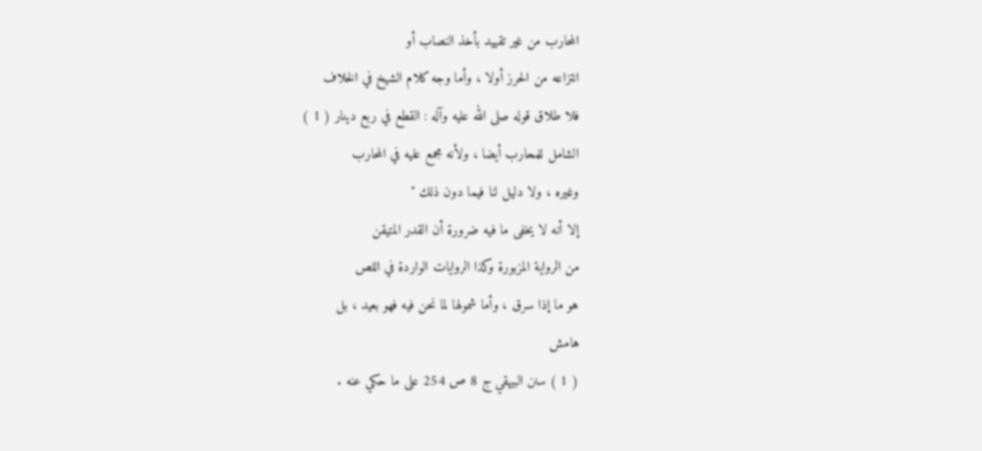المحارب من غير تقييد بأخذ النصاب أو
انتزاعه من الحرز أولا ، وأما وجه كلام الشيخ في الخلاف
فلا طلاق قوله صلى الله عليه وآله : القطع في ربع دينار ( 1 )
الشامل للمحارب أيضا ، ولأنه مجمع عليه في المحارب
وغيره ، ولا دليل لنا فيما دون ذلك "
إلا أنه لا يخفى ما فيه ضرورة أن القدر المتيقن
من الرواية المزبورة وكذا الروايات الواردة في اللص
هو ما إذا سرق ، وأما شمولها لما نحن فيه فهو بعيد ، بل
هامش
( 1 ) سنن البيهقي ج 8 ص 254 على ما حكي عنه .